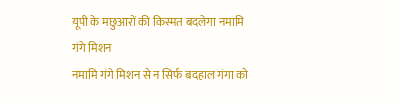यूपी के मछुआरों की किस्मत बदलेगा नमामि गंगे मिशन
नमामि गंगे मिशन से न सिर्फ बदहाल गंगा को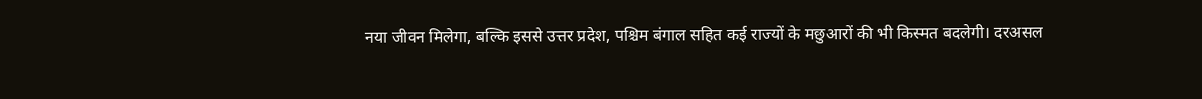नया जीवन मिलेगा, बल्कि इससे उत्तर प्रदेश, पश्चिम बंगाल सहित कई राज्यों के मछुआरों की भी किस्मत बदलेगी। दरअसल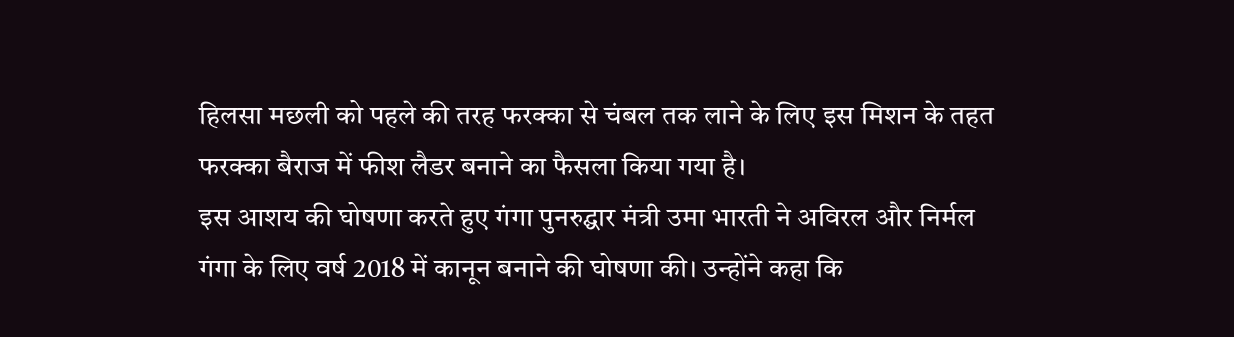हिलसा मछली को पहले की तरह फरक्का से चंबल तक लाने के लिए इस मिशन के तहत फरक्का बैराज में फीश लैडर बनाने का फैसला किया गया है।
इस आशय की घोषणा करते हुए गंगा पुनरुद्घार मंत्री उमा भारती ने अविरल और निर्मल गंगा के लिए वर्ष 2018 में कानून बनाने की घोषणा की। उन्होंने कहा कि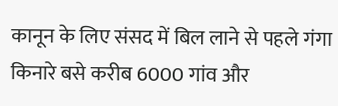कानून के लिए संसद में बिल लाने से पहले गंगा किनारे बसे करीब 6000 गांव और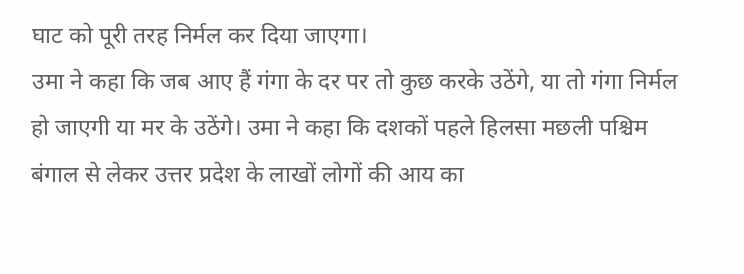घाट को पूरी तरह निर्मल कर दिया जाएगा।
उमा ने कहा कि जब आए हैं गंगा के दर पर तो कुछ करके उठेंगे, या तो गंगा निर्मल हो जाएगी या मर के उठेंगे। उमा ने कहा कि दशकों पहले हिलसा मछली पश्चिम बंगाल से लेकर उत्तर प्रदेश के लाखों लोगों की आय का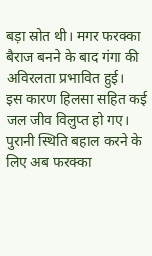बड़ा स्रोत थी। मगर फरक्का बैराज बनने के बाद गंगा की अविरलता प्रभावित हुई।
इस कारण हिलसा सहित कई जल जीव विलुप्त हो गए। पुरानी स्थिति बहाल करने के लिए अब फरक्का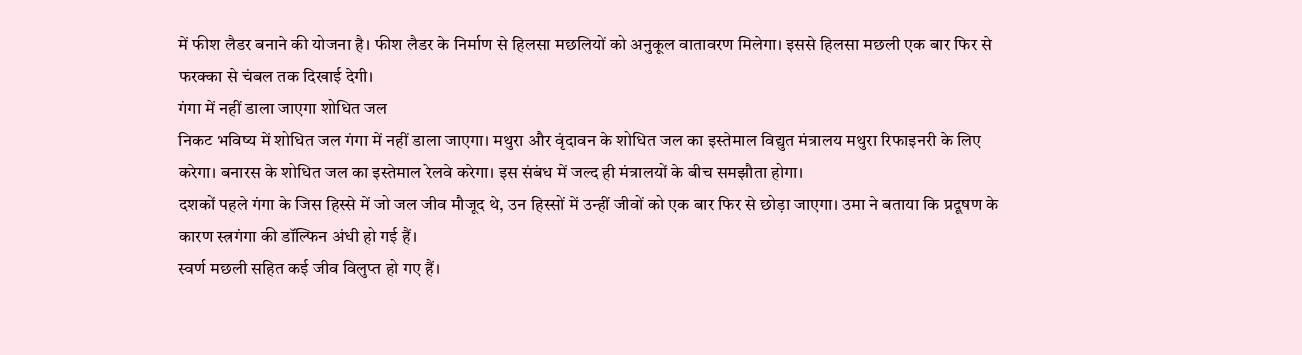में फीश लैडर बनाने की योजना है। फीश लैडर के निर्माण से हिलसा मछलियों को अनुकूल वातावरण मिलेगा। इससे हिलसा मछली एक बार फिर से फरक्का से चंबल तक दिखाई देगी।
गंगा में नहीं डाला जाएगा शोधित जल
निकट भविष्य में शोधित जल गंगा में नहीं डाला जाएगा। मथुरा और वृंदावन के शोधित जल का इस्तेमाल विद्युत मंत्रालय मथुरा रिफाइनरी के लिए करेगा। बनारस के शोधित जल का इस्तेमाल रेलवे करेगा। इस संबंध में जल्द ही मंत्रालयों के बीच समझौता होगा।
दशकों पहले गंगा के जिस हिस्से में जो जल जीव मौजूद थे, उन हिस्सों में उन्हीं जीवों को एक बार फिर से छोड़ा जाएगा। उमा ने बताया कि प्रदूषण के कारण स्त्रगंगा की डॉल्फिन अंधी हो गई हैं।
स्वर्ण मछली सहित कई जीव विलुप्त हो गए हैं।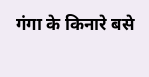गंगा के किनारे बसे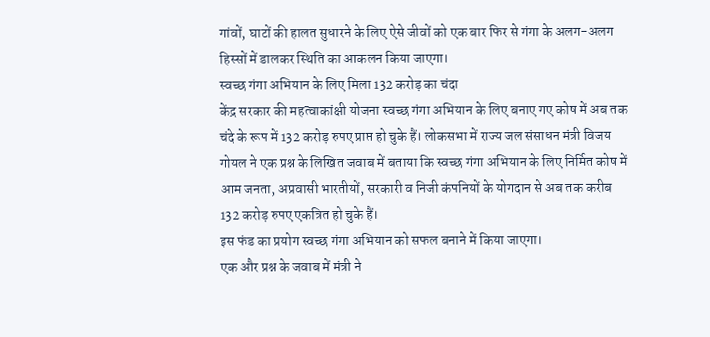गांवों, घाटों की हालत सुधारने के लिए ऐसे जीवों को एक बार फिर से गंगा के अलग-अलग हिस्सों में डालकर स्थिति का आकलन किया जाएगा।
स्वच्छ गंगा अभियान के लिए मिला 132 करोड़ का चंदा
केंद्र सरकार की महत्वाकांक्षी योजना स्वच्छ गंगा अभियान के लिए बनाए गए कोष में अब तक चंदे के रूप में 132 करोड़ रुपए प्राप्त हो चुके हैं। लोकसभा में राज्य जल संसाधन मंत्री विजय गोयल ने एक प्रश्न के लिखित जवाब में बताया कि स्वच्छ गंगा अभियान के लिए निर्मित कोष में आम जनता, अप्रवासी भारतीयों, सरकारी व निजी कंपनियों के योगदान से अब तक करीब 132 करोड़ रुपए एकत्रित हो चुके हैं।
इस फंड का प्रयोग स्वच्छ गंगा अभियान को सफल बनाने में किया जाएगा।
एक और प्रश्न के जवाब में मंत्री ने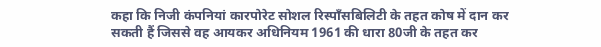कहा कि निजी कंपनियां कारपोरेट सोशल रिस्पॉंसबिलिटी के तहत कोष में दान कर सकती हैं जिससे वह आयकर अधिनियम 1961 की धारा 80जी के तहत कर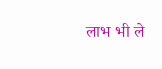लाभ भी ले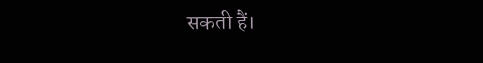सकती हैं।